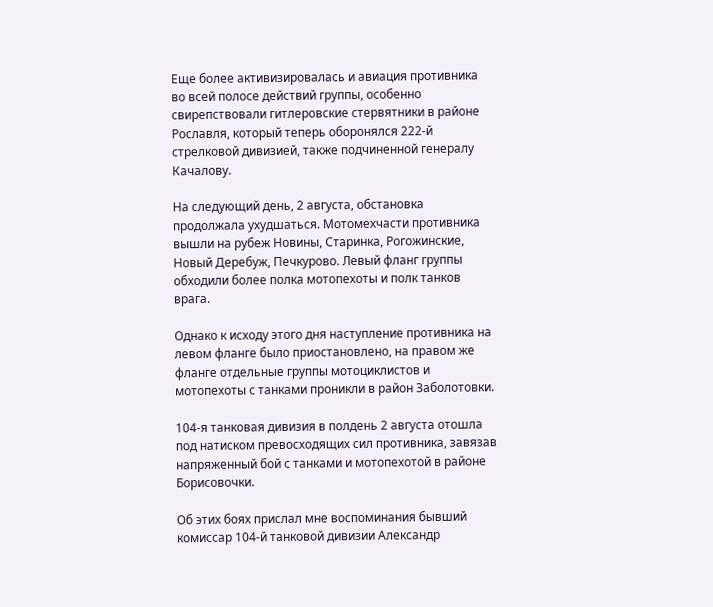Еще более активизировалась и авиация противника во всей полосе действий группы, особенно свирепствовали гитлеровские стервятники в районе Рославля, который теперь оборонялся 222-й стрелковой дивизией, также подчиненной генералу Качалову.

На следующий день, 2 августа, обстановка продолжала ухудшаться. Мотомехчасти противника вышли на рубеж Новины, Старинка, Рогожинские, Новый Деребуж, Печкурово. Левый фланг группы обходили более полка мотопехоты и полк танков врага.

Однако к исходу этого дня наступление противника на левом фланге было приостановлено, на правом же фланге отдельные группы мотоциклистов и мотопехоты с танками проникли в район Заболотовки.

104-я танковая дивизия в полдень 2 августа отошла под натиском превосходящих сил противника, завязав напряженный бой с танками и мотопехотой в районе Борисовочки.

Об этих боях прислал мне воспоминания бывший комиссар 104-й танковой дивизии Александр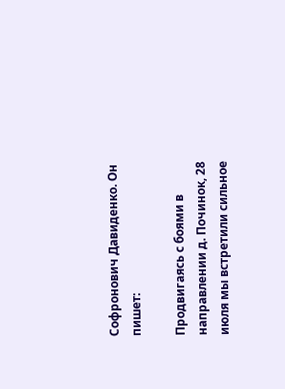Софронович Давиденко. Он пишет:

Продвигаясь с боями в направлении д. Починок, 28 июля мы встретили сильное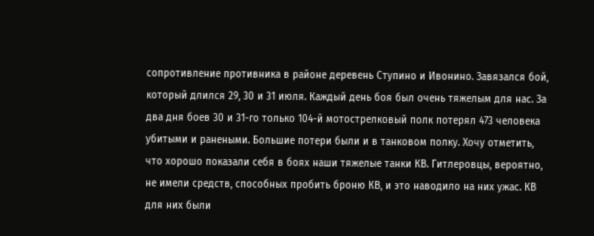сопротивление противника в районе деревень Ступино и Ивонино. Завязался бой, который длился 29, 30 и 31 июля. Каждый день боя был очень тяжелым для нас. За два дня боев 30 и 31-го только 104-й мотострелковый полк потерял 473 человека убитыми и ранеными. Большие потери были и в танковом полку. Хочу отметить, что хорошо показали себя в боях наши тяжелые танки КВ. Гитлеровцы, вероятно, не имели средств, способных пробить броню КВ, и это наводило на них ужас. КВ для них были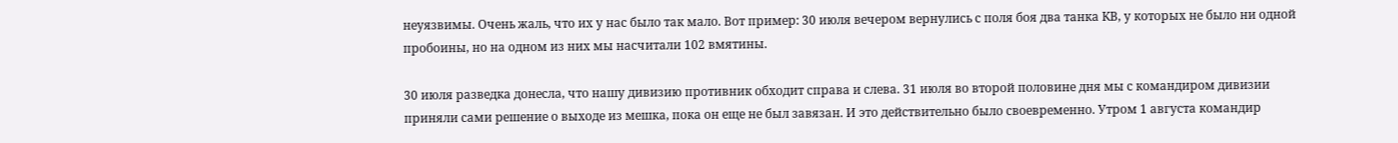неуязвимы. Очень жаль, что их у нас было так мало. Вот пример: 30 июля вечером вернулись с поля боя два танка КВ, у которых не было ни одной пробоины, но на одном из них мы насчитали 102 вмятины.

30 июля разведка донесла, что нашу дивизию противник обходит справа и слева. 31 июля во второй половине дня мы с командиром дивизии приняли сами решение о выходе из мешка, пока он еще не был завязан. И это действительно было своевременно. Утром 1 августа командир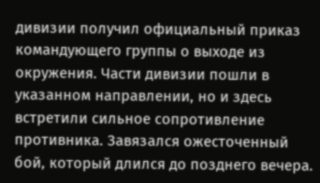дивизии получил официальный приказ командующего группы о выходе из окружения. Части дивизии пошли в указанном направлении, но и здесь встретили сильное сопротивление противника. Завязался ожесточенный бой, который длился до позднего вечера.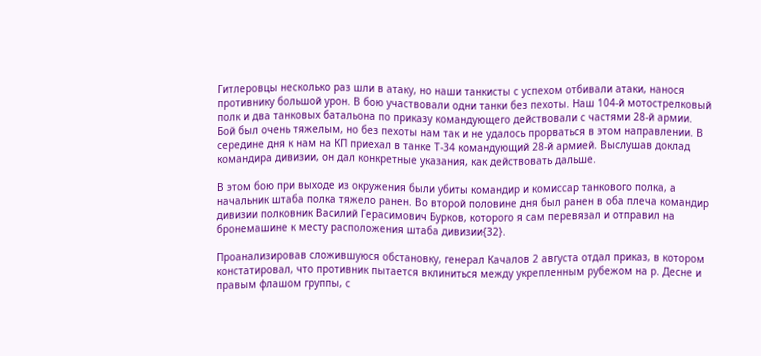Гитлеровцы несколько раз шли в атаку, но наши танкисты с успехом отбивали атаки, нанося противнику большой урон. В бою участвовали одни танки без пехоты. Наш 104-й мотострелковый полк и два танковых батальона по приказу командующего действовали с частями 28-й армии. Бой был очень тяжелым, но без пехоты нам так и не удалось прорваться в этом направлении. В середине дня к нам на КП приехал в танке Т-34 командующий 28-й армией. Выслушав доклад командира дивизии, он дал конкретные указания, как действовать дальше.

В этом бою при выходе из окружения были убиты командир и комиссар танкового полка, а начальник штаба полка тяжело ранен. Во второй половине дня был ранен в оба плеча командир дивизии полковник Василий Герасимович Бурков, которого я сам перевязал и отправил на бронемашине к месту расположения штаба дивизии{32}.

Проанализировав сложившуюся обстановку, генерал Качалов 2 августа отдал приказ, в котором констатировал, что противник пытается вклиниться между укрепленным рубежом на р. Десне и правым флашом группы, с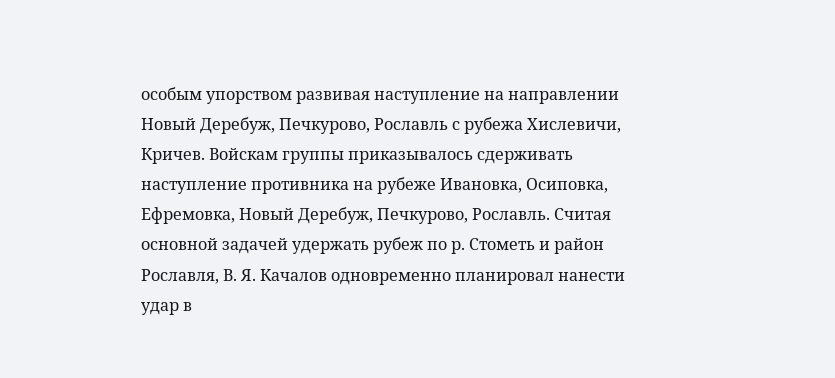особым упорством развивая наступление на направлении Новый Деребуж, Печкурово, Рославль с рубежа Хислевичи, Кричев. Войскам группы приказывалось сдерживать наступление противника на рубеже Ивановка, Осиповка, Ефремовка, Новый Деребуж, Печкурово, Рославль. Считая основной задачей удержать рубеж по р. Стометь и район Рославля, В. Я. Качалов одновременно планировал нанести удар в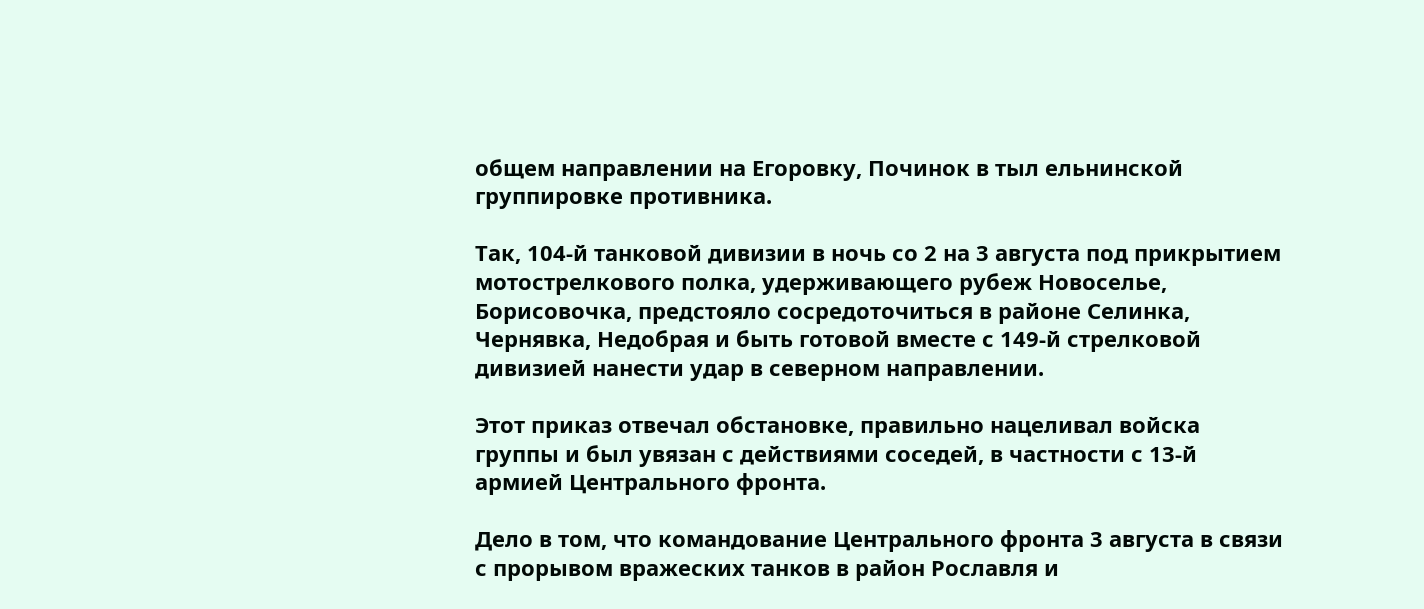общем направлении на Егоровку, Починок в тыл ельнинской группировке противника.

Так, 104-й танковой дивизии в ночь со 2 на 3 августа под прикрытием мотострелкового полка, удерживающего рубеж Новоселье, Борисовочка, предстояло сосредоточиться в районе Селинка, Чернявка, Недобрая и быть готовой вместе с 149-й стрелковой дивизией нанести удар в северном направлении.

Этот приказ отвечал обстановке, правильно нацеливал войска группы и был увязан с действиями соседей, в частности с 13-й армией Центрального фронта.

Дело в том, что командование Центрального фронта 3 августа в связи с прорывом вражеских танков в район Рославля и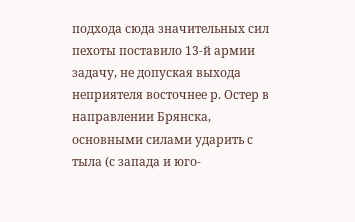подхода сюда значительных сил пехоты поставило 13-й армии задачу, не допуская выхода неприятеля восточнее р. Остер в направлении Брянска, основными силами ударить с тыла (с запада и юго-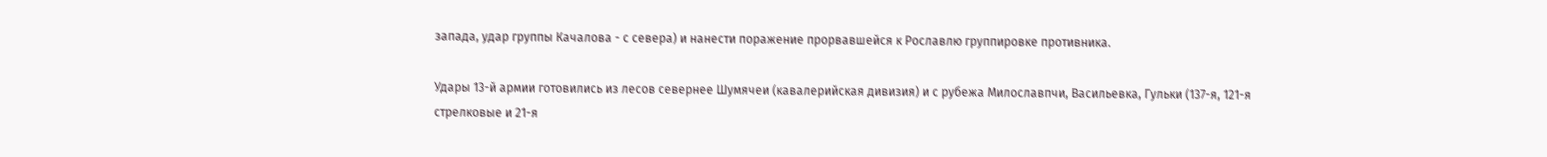запада, удар группы Качалова - с севера) и нанести поражение прорвавшейся к Рославлю группировке противника.

Удары 13-й армии готовились из лесов севернее Шумячеи (кавалерийская дивизия) и с рубежа Милославпчи, Васильевка, Гульки (137-я, 121-я стрелковые и 21-я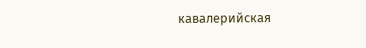кавалерийская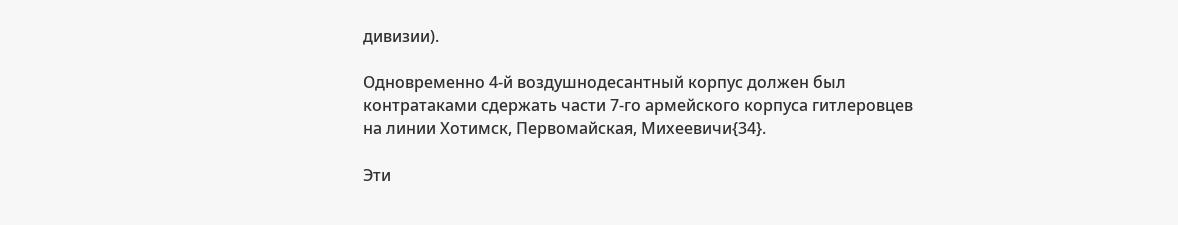дивизии).

Одновременно 4-й воздушнодесантный корпус должен был контратаками сдержать части 7-го армейского корпуса гитлеровцев на линии Хотимск, Первомайская, Михеевичи{34}.

Эти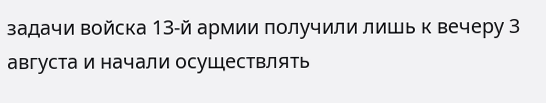задачи войска 13-й армии получили лишь к вечеру 3 августа и начали осуществлять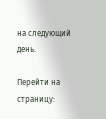на следующий день.

Перейти на страницу: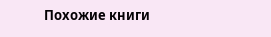Похожие книги